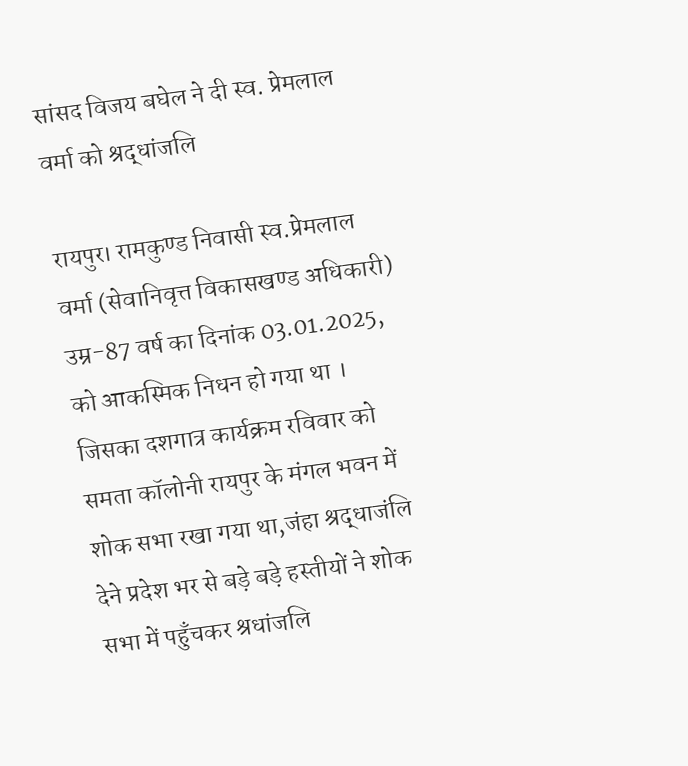सांसद विजय बघेल ने दी स्व. प्रेमलाल वर्मा को श्रद्धांजलि

रायपुर। रामकुण्ड निवासी स्व.प्रेमलाल वर्मा (सेवानिवृत्त विकासखण्ड अधिकारी) उम्र-87 वर्ष का दिनांक 03.01.2025, को आकस्मिक निधन हो गया था । जिसका दशगात्र कार्यक्रम रविवार को समता कॉलोनी रायपुर के मंगल भवन में शोक सभा रखा गया था,जंहा श्रद्धाजंलि देने प्रदेश भर से बड़े बड़े हस्तीयों ने शोक सभा में पहुँचकर श्रधांजलि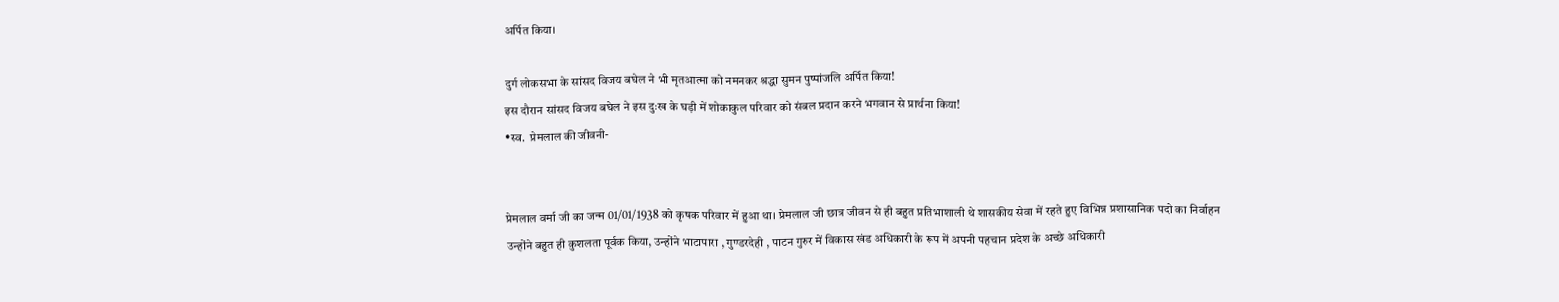अर्पित किया।

दुर्ग लोकसभा के सांसद विजय बघेल ने भी मृतआत्मा को नमनकर श्रद्धा सुमन पुष्पांजलि अर्पित किया!
इस दौरान सांसद विजय बघेल ने इस दुःख के घड़ी में शोकाकुल परिवार को संबल प्रदान करने भगवान से प्रार्थना किया!
•स्व.  प्रेमलाल की जीवनी-


प्रेमलाल वर्मा जी का जन्म 01/01/1938 को कृषक परिवार में हुआ था। प्रेमलाल जी छात्र जीवन से ही बहुत प्रतिभाशाली थे शासकीय सेवा में रहते हुए विभिन्न प्रशासानिक पदो का निर्वाहन उन्होंने बहुत ही कुशलता पूर्वक किया, उन्होंने भाटापारा , गुण्डरदेही , पाटन गुरुर में विकास खंड अधिकारी के रूप में अपनी पहचान प्रदेश के अच्छे अधिकारी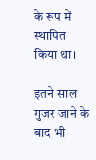के रूप में स्थापित किया था।

इतने साल गुजर जाने के बाद भी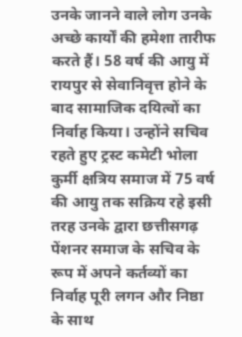उनके जानने वाले लोग उनके अच्छे कार्यों की हमेशा तारीफ करते हैं। 58 वर्ष की आयु में रायपुर से सेवानिवृत्त होने के बाद सामाजिक दयित्वों का निर्वाह किया। उन्होंने सचिव रहते हुए ट्रस्ट कमेटी भोला कुर्मी क्षत्रिय समाज में 75 वर्ष की आयु तक सक्रिय रहे इसी तरह उनके द्वारा छत्तीसगढ़ पेंशनर समाज के सचिव के रूप में अपने कर्तव्यों का निर्वाह पूरी लगन और निष्ठा के साथ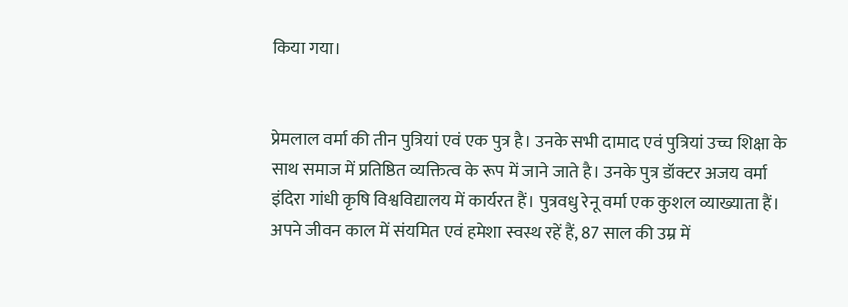किया गया।


प्रेमलाल वर्मा की तीन पुत्रियां एवं एक पुत्र है। उनके सभी दामाद एवं पुत्रियां उच्च शिक्षा के साथ समाज में प्रतिष्ठित व्यक्तित्व के रूप में जाने जाते है। उनके पुत्र डॉक्टर अजय वर्मा इंदिरा गांधी कृषि विश्वविद्यालय में कार्यरत हैं। पुत्रवधु रेनू वर्मा एक कुशल व्याख्याता हैं। अपने जीवन काल में संयमित एवं हमेशा स्वस्थ रहें हैं, 87 साल की उम्र में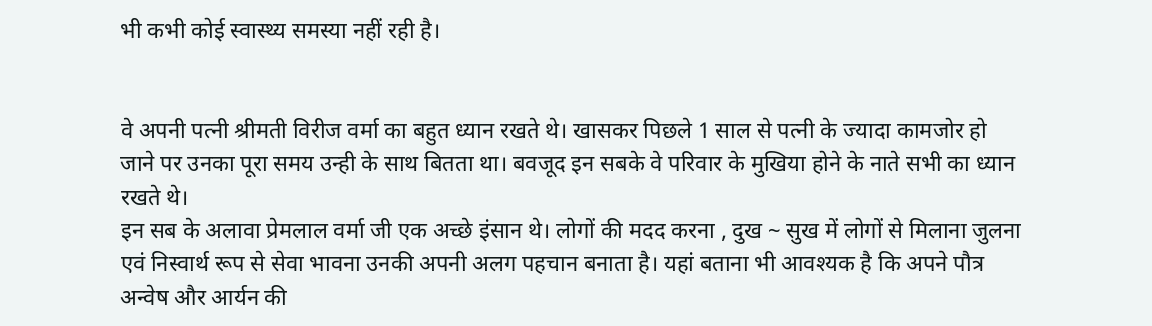भी कभी कोई स्वास्थ्य समस्या नहीं रही है।


वे अपनी पत्नी श्रीमती विरीज वर्मा का बहुत ध्यान रखते थे। खासकर पिछले 1 साल से पत्नी के ज्यादा कामजोर हो जाने पर उनका पूरा समय उन्ही के साथ बितता था। बवजूद इन सबके वे परिवार के मुखिया होने के नाते सभी का ध्यान रखते थे।
इन सब के अलावा प्रेमलाल वर्मा जी एक अच्छे इंसान थे। लोगों की मदद करना , दुख ~ सुख में लोगों से मिलाना जुलना एवं निस्वार्थ रूप से सेवा भावना उनकी अपनी अलग पहचान बनाता है। यहां बताना भी आवश्यक है कि अपने पौत्र अन्वेष और आर्यन की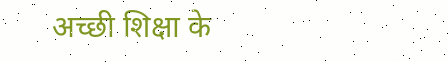अच्छी शिक्षा के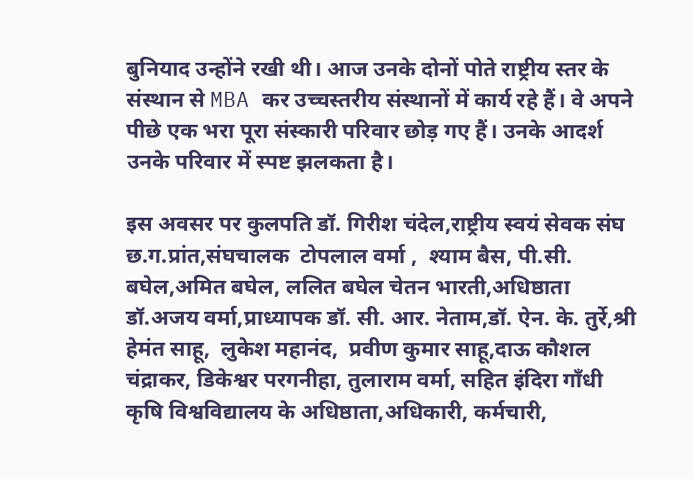बुनियाद उन्होंने रखी थी। आज उनके दोनों पोते राष्ट्रीय स्तर के संस्थान से MBA कर उच्चस्तरीय संस्थानों में कार्य रहे हैं। वे अपने पीछे एक भरा पूरा संस्कारी परिवार छोड़ गए हैं। उनके आदर्श उनके परिवार में स्पष्ट झलकता है।

इस अवसर पर कुलपति डॉ. गिरीश चंदेल,राष्ट्रीय स्वयं सेवक संघ छ.ग.प्रांत,संघचालक  टोपलाल वर्मा ,  श्याम बैस, पी.सी. बघेल,अमित बघेल, ललित बघेल चेतन भारती,अधिष्ठाता डॉ.अजय वर्मा,प्राध्यापक डॉ. सी. आर. नेताम,डॉ. ऐन. के. तुर्रे,श्री हेमंत साहू,  लुकेश महानंद,  प्रवीण कुमार साहू,दाऊ कौशल चंद्राकर, डिकेश्वर परगनीहा, तुलाराम वर्मा, सहित इंदिरा गाँधी कृषि विश्वविद्यालय के अधिष्ठाता,अधिकारी, कर्मचारी,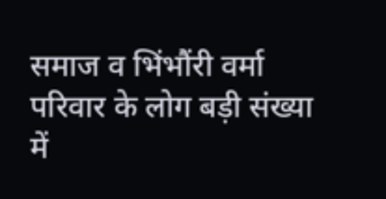समाज व भिंभौंरी वर्मा परिवार के लोग बड़ी संख्या में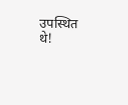उपस्थित थे!